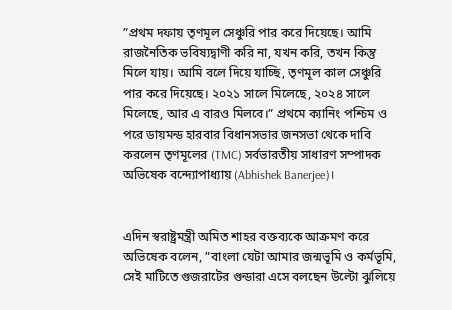”প্রথম দফায় তৃণমূল সেঞ্চুরি পার করে দিয়েছে। আমি রাজনৈতিক ভবিষ্যদ্বাণী করি না, যখন করি, তখন কিন্তু মিলে যায়। আমি বলে দিয়ে যাচ্ছি, তৃণমূল কাল সেঞ্চুরি পার করে দিয়েছে। ২০২১ সালে মিলেছে, ২০২৪ সালে মিলেছে, আর এ বারও মিলবে।” প্রথমে ক্যানিং পশ্চিম ও পরে ডায়মন্ড হারবার বিধানসভার জনসভা থেকে দাবি করলেন তৃণমূলের (TMC) সর্বভারতীয় সাধারণ সম্পাদক অভিষেক বন্দ্যোপাধ্যায় (Abhishek Banerjee)।


এদিন স্বরাষ্ট্রমন্ত্রী অমিত শাহর বক্তব্যকে আক্রমণ করে অভিষেক বলেন, ”বাংলা যেটা আমার জন্মভূমি ও কর্মভূমি, সেই মাটিতে গুজরাটের গুন্ডারা এসে বলছেন উল্টো ঝুলিয়ে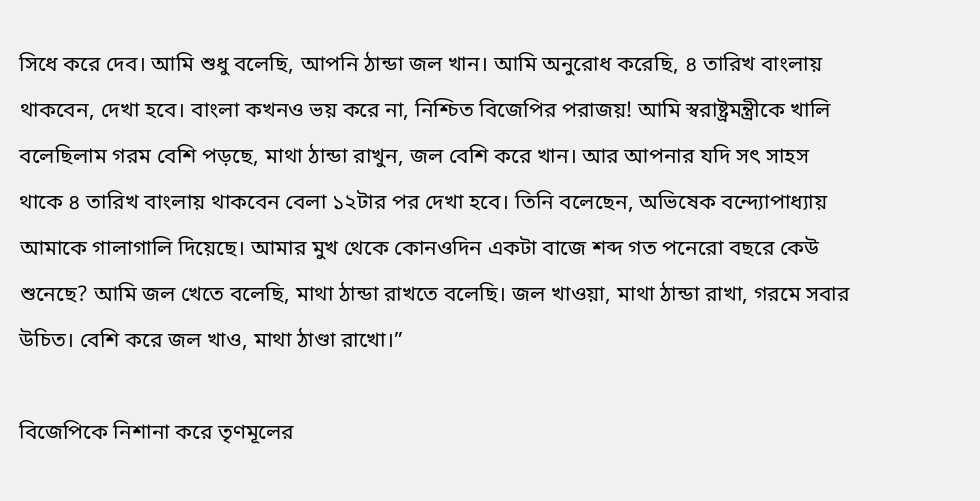সিধে করে দেব। আমি শুধু বলেছি, আপনি ঠান্ডা জল খান। আমি অনুরোধ করেছি, ৪ তারিখ বাংলায় থাকবেন, দেখা হবে। বাংলা কখনও ভয় করে না, নিশ্চিত বিজেপির পরাজয়! আমি স্বরাষ্ট্রমন্ত্রীকে খালি বলেছিলাম গরম বেশি পড়ছে, মাথা ঠান্ডা রাখুন, জল বেশি করে খান। আর আপনার যদি সৎ সাহস থাকে ৪ তারিখ বাংলায় থাকবেন বেলা ১২টার পর দেখা হবে। তিনি বলেছেন, অভিষেক বন্দ্যোপাধ্যায় আমাকে গালাগালি দিয়েছে। আমার মুখ থেকে কোনওদিন একটা বাজে শব্দ গত পনেরো বছরে কেউ শুনেছে? আমি জল খেতে বলেছি, মাথা ঠান্ডা রাখতে বলেছি। জল খাওয়া, মাথা ঠান্ডা রাখা, গরমে সবার উচিত। বেশি করে জল খাও, মাথা ঠাণ্ডা রাখো।”

বিজেপিকে নিশানা করে তৃণমূলের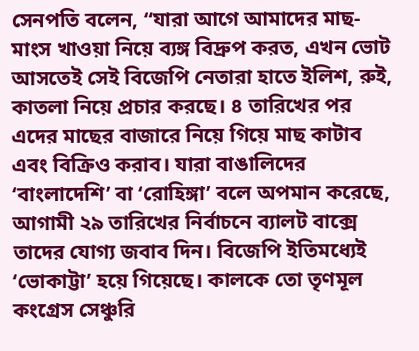সেনপতি বলেন, “যারা আগে আমাদের মাছ-মাংস খাওয়া নিয়ে ব্যঙ্গ বিদ্রুপ করত, এখন ভোট আসতেই সেই বিজেপি নেতারা হাতে ইলিশ, রুই, কাতলা নিয়ে প্রচার করছে। ৪ তারিখের পর এদের মাছের বাজারে নিয়ে গিয়ে মাছ কাটাব এবং বিক্রিও করাব। যারা বাঙালিদের ‘বাংলাদেশি’ বা ‘রোহিঙ্গা’ বলে অপমান করেছে, আগামী ২৯ তারিখের নির্বাচনে ব্যালট বাক্সে তাদের যোগ্য জবাব দিন। বিজেপি ইতিমধ্যেই ‘ভোকাট্টা’ হয়ে গিয়েছে। কালকে তো তৃণমূল কংগ্রেস সেঞ্চুরি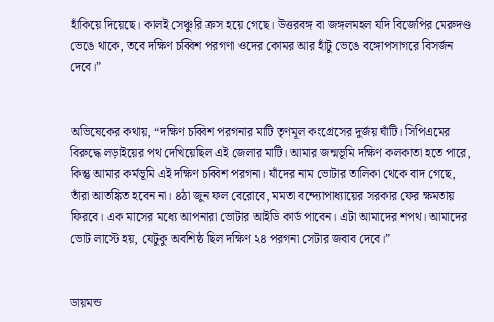হাঁকিয়ে দিয়েছে। কালই সেঞ্চুরি ক্রস হয়ে গেছে। উত্তরবঙ্গ বা জঙ্গলমহল যদি বিজেপির মেরুদণ্ড ভেঙে থাকে, তবে দক্ষিণ চব্বিশ পরগণা ওদের কোমর আর হাঁটু ভেঙে বঙ্গোপসাগরে বিসর্জন দেবে।”


অভিষেকের কথায়, “দক্ষিণ চব্বিশ পরগনার মাটি তৃণমূল কংগ্রেসের দুর্জয় ঘাঁটি। সিপিএমের বিরুদ্ধে লড়াইয়ের পথ দেখিয়েছিল এই জেলার মাটি। আমার জন্মভূমি দক্ষিণ কলকাতা হতে পারে, কিন্তু আমার কর্মভূমি এই দক্ষিণ চব্বিশ পরগনা। যাঁদের নাম ভোটার তালিকা থেকে বাদ গেছে, তাঁরা আতঙ্কিত হবেন না। ৪ঠা জুন ফল বেরোবে, মমতা বন্দ্যোপাধ্যায়ের সরকার ফের ক্ষমতায় ফিরবে। এক মাসের মধ্যে আপনারা ভোটার আইডি কার্ড পাবেন। এটা আমাদের শপথ। আমাদের ভোট লাস্টে হয়, যেটুকু অবশিষ্ঠ ছিল দক্ষিণ ২৪ পরগনা সেটার জবাব দেবে।”


ডায়মন্ড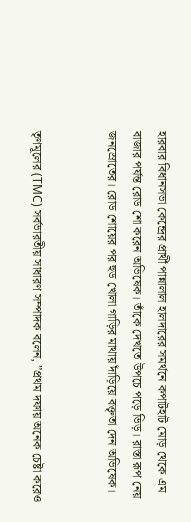হারবার বিধানসভা কেন্দ্রের প্রার্থী পান্নালাল হালদারের সমর্থনে কপাটহাট মোড় থেকে এম বাজার পর্যন্ত রোড শো করেন অভিষেক। তাঁকে দেখতে উপচে পড়ে ভিড়। রাস্তা রূপ নেয় জনস্রোতের। রোড শোয়ের পর হুড খোলা গাড়ির মাথায় দাঁড়িয়ে বক্তৃতা দেন অভিষেক।


তৃণমূলের (TMC) সর্বভারতীয় সাধারণ সম্পাদক বলেন, ”প্রথম দফায় অনেক চেষ্টা করেও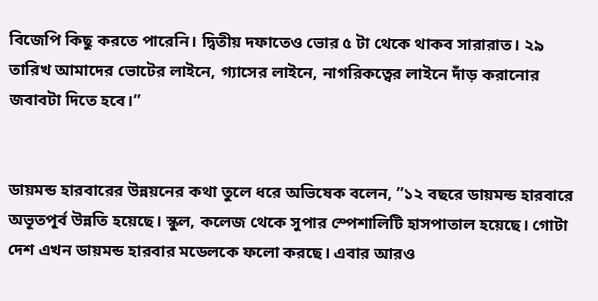বিজেপি কিছু করতে পারেনি। দ্বিতীয় দফাতেও ভোর ৫ টা থেকে থাকব সারারাত। ২৯ তারিখ আমাদের ভোটের লাইনে, গ্যাসের লাইনে, নাগরিকত্বের লাইনে দাঁড় করানোর জবাবটা দিতে হবে।”


ডায়মন্ড হারবারের উন্নয়নের কথা তুলে ধরে অভিষেক বলেন, ”১২ বছরে ডায়মন্ড হারবারে অভূতপূর্ব উন্নতি হয়েছে। স্কুল, কলেজ থেকে সুপার স্পেশালিটি হাসপাতাল হয়েছে। গোটা দেশ এখন ডায়মন্ড হারবার মডেলকে ফলো করছে। এবার আরও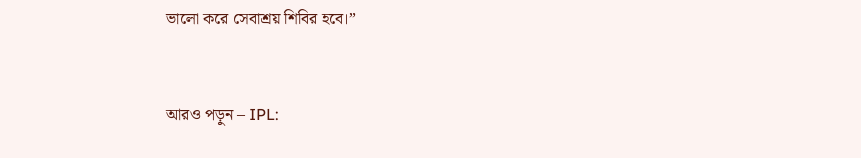ভালো করে সেবাশ্রয় শিবির হবে।”


আরও পড়ুন – IPL: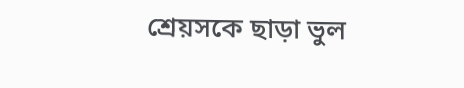শ্রেয়সকে ছাড়া ভুল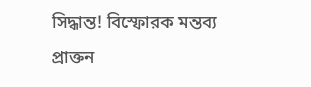সিদ্ধান্ত! বিস্ফোরক মন্তব্য প্রাক্তন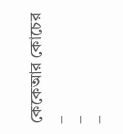কেকেআর কোচের
_
_
_